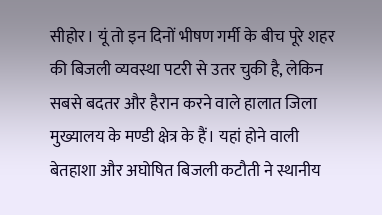सीहोर। यूं तो इन दिनों भीषण गर्मी के बीच पूरे शहर की बिजली व्यवस्था पटरी से उतर चुकी है, लेकिन सबसे बदतर और हैरान करने वाले हालात जिला मुख्यालय के मण्डी क्षेत्र के हैं। यहां होने वाली बेतहाशा और अघोषित बिजली कटौती ने स्थानीय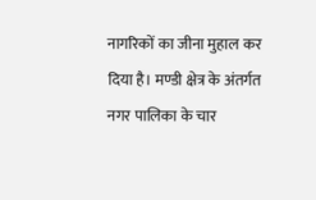नागरिकों का जीना मुहाल कर दिया है। मण्डी क्षेत्र के अंतर्गत नगर पालिका के चार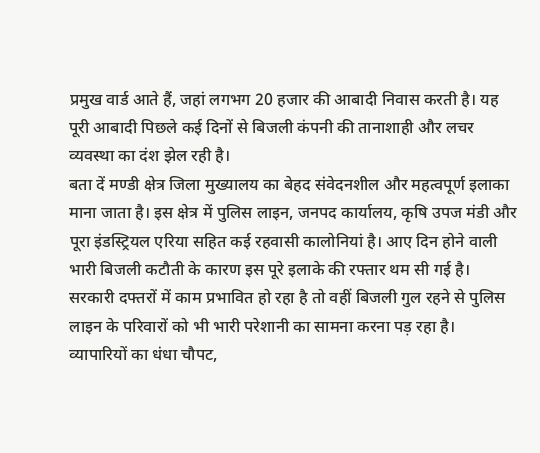प्रमुख वार्ड आते हैं, जहां लगभग 20 हजार की आबादी निवास करती है। यह पूरी आबादी पिछले कई दिनों से बिजली कंपनी की तानाशाही और लचर व्यवस्था का दंश झेल रही है।
बता दें मण्डी क्षेत्र जिला मुख्यालय का बेहद संवेदनशील और महत्वपूर्ण इलाका माना जाता है। इस क्षेत्र में पुलिस लाइन, जनपद कार्यालय, कृषि उपज मंडी और पूरा इंडस्ट्रियल एरिया सहित कई रहवासी कालोनियां है। आए दिन होने वाली भारी बिजली कटौती के कारण इस पूरे इलाके की रफ्तार थम सी गई है। सरकारी दफ्तरों में काम प्रभावित हो रहा है तो वहीं बिजली गुल रहने से पुलिस लाइन के परिवारों को भी भारी परेशानी का सामना करना पड़ रहा है।
व्यापारियों का धंधा चौपट,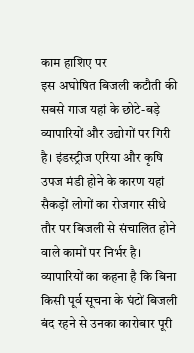काम हाशिए पर
इस अघोषित बिजली कटौती की सबसे गाज यहां के छोटे-बड़े व्यापारियों और उद्योगों पर गिरी है। इंडस्ट्रीज एरिया और कृषि उपज मंडी होने के कारण यहां सैकड़ों लोगों का रोजगार सीधे तौर पर बिजली से संचालित होने वाले कामों पर निर्भर है। व्यापारियों का कहना है कि बिना किसी पूर्व सूचना के घंटों बिजली बंद रहने से उनका कारोबार पूरी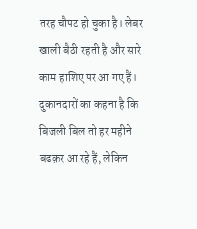तरह चौपट हो चुका है। लेबर खाली बैठी रहती है और सारे काम हाशिए पर आ गए हैं। दुकानदारों का कहना है कि बिजली बिल तो हर महीने बढक़र आ रहे हैं, लेकिन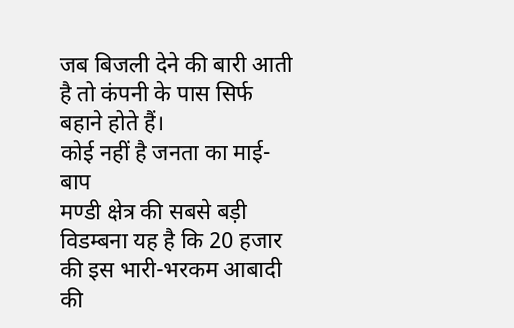जब बिजली देने की बारी आती है तो कंपनी के पास सिर्फ बहाने होते हैं।
कोई नहीं है जनता का माई-बाप
मण्डी क्षेत्र की सबसे बड़ी विडम्बना यह है कि 20 हजार की इस भारी-भरकम आबादी की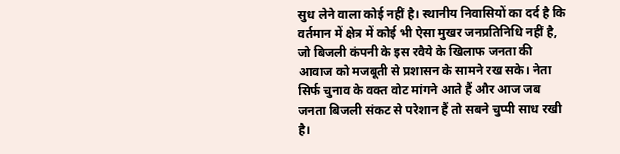सुध लेने वाला कोई नहीं है। स्थानीय निवासियों का दर्द है कि वर्तमान में क्षेत्र में कोई भी ऐसा मुखर जनप्रतिनिधि नहीं है, जो बिजली कंपनी के इस रवैये के खिलाफ जनता की आवाज को मजबूती से प्रशासन के सामने रख सके। नेता सिर्फ चुनाव के वक्त वोट मांगने आते हैं और आज जब जनता बिजली संकट से परेशान हैं तो सबने चुप्पी साध रखी है।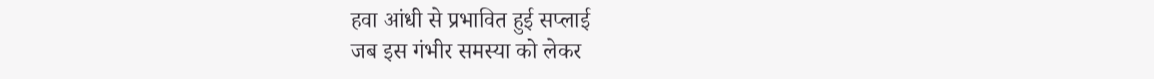हवा आंधी से प्रभावित हुई सप्लाई
जब इस गंभीर समस्या को लेकर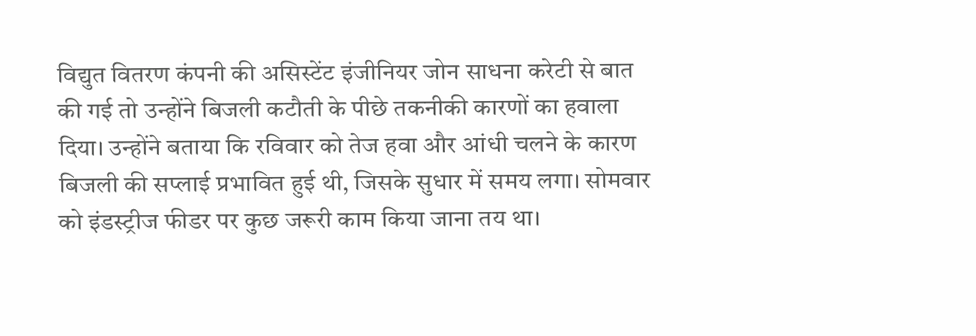विद्युत वितरण कंपनी की असिस्टेंट इंजीनियर जोन साधना करेटी से बात की गई तो उन्होंने बिजली कटौती के पीछे तकनीकी कारणों का हवाला दिया। उन्होंने बताया कि रविवार को तेज हवा और आंधी चलने के कारण बिजली की सप्लाई प्रभावित हुई थी, जिसके सुधार में समय लगा। सोमवार को इंडस्ट्रीज फीडर पर कुछ जरूरी काम किया जाना तय था।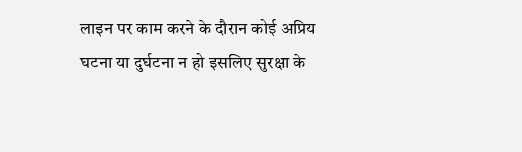लाइन पर काम करने के दौरान कोई अप्रिय घटना या दुर्घटना न हो इसलिए सुरक्षा के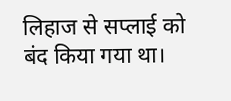लिहाज से सप्लाई को बंद किया गया था।